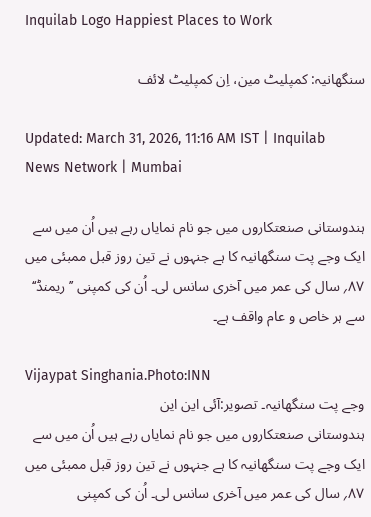Inquilab Logo Happiest Places to Work

سنگھانیہ: کمپلیٹ مین، اِن کمپلیٹ لائف

Updated: March 31, 2026, 11:16 AM IST | Inquilab News Network | Mumbai

ہندوستانی صنعتکاروں میں جو نام نمایاں رہے ہیں اُن میں سے ایک وجے پت سنگھانیہ کا ہے جنہوں نے تین روز قبل ممبئی میں ۸۷؍ سال کی عمر میں آخری سانس لی۔ اُن کی کمپنی ’’ریمنڈ‘‘ سے ہر خاص و عام واقف ہے۔

Vijaypat Singhania.Photo:INN
وجے پت سنگھانیہ۔ تصویر:آئی این این
ہندوستانی صنعتکاروں میں جو نام نمایاں رہے ہیں اُن میں سے ایک وجے پت سنگھانیہ کا ہے جنہوں نے تین روز قبل ممبئی میں ۸۷؍ سال کی عمر میں آخری سانس لی۔ اُن کی کمپنی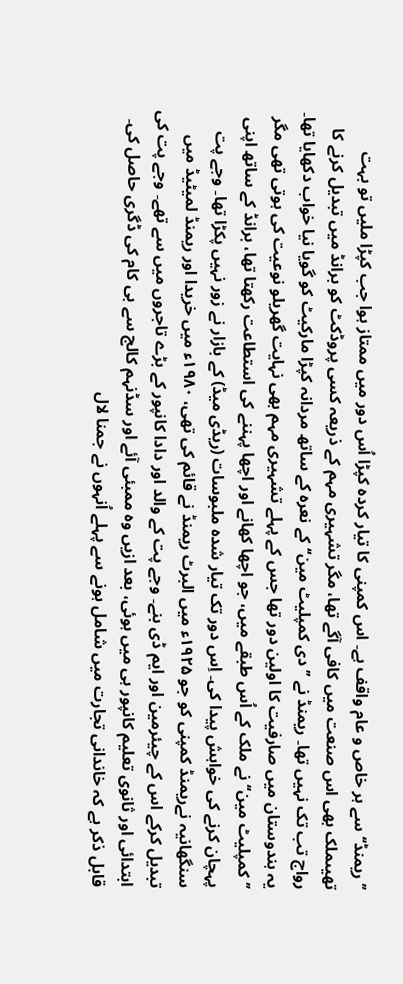’’ریمنڈ‘‘ سے ہر خاص و عام واقف ہے۔ اس کمپنی کا تیار کردہ کپڑا اُس دور میں ممتاز ہوا جب کپڑا ملیں تو بہت تھیںملک بھی اس صنعت میں کافی آگے تھا، مگر تشہیری مہم کے ذریعہ کسی پروڈکٹ کو برانڈ میں تبدیل کرنے کا رواج تب تک نہیں تھا۔ ریمنڈ نے ’’دی کمپلیٹ مین‘‘ کے نعرہ کے ساتھ مردانہ کپڑا مارکیٹ کو گویا نیا خواب دکھایا تھا۔
یہ ہندوستان میں صارفیت کا اولین دور تھا جس کے پہلے تشہیری مہم بھی نہایت گھریلو نوعیت کی ہوتی تھی مگر ’’کمپلیٹ مین‘‘ نے ملک کے اُس طبقے میں، جو اچھا کھانے اور اچھا پہننے کی استطاعت رکھتا تھا، برانڈ کے ساتھ اپنی پہچان کرنے کی خواہش پیدا کی۔ اِس دور تک تیار شدہ ملبوسات (ریڈی میڈ) کے بازار نے زور نہیں پکڑا تھا۔ وجے پت سنگھانیہ نےریمنڈ کمپنی کو جو ۱۹۲۵ء میں البرٹ ریمنڈ نے قائم کی تھی، ۱۹۸۰ء میں خریدا اور ریمنڈ لمیٹیڈ میں تبدیل کرکے اس کے چیئرمین اور ایم ڈی بنے۔ وجے پت کے والد اور دادا کانپور کے بڑے تاجروں میں سے تھے۔ وجے پت کی ابتدائی اور ثانوی تعلیم کانپور ہی میں ہوئی، بعد ازیں وہ ممبئی آئے اور سڈنہم کالج سے بی کام کی ڈگری حاصل کی۔ قابل ذکر ہے کہ خاندانی تجارت میں شامل ہونے سے پہلے اُنہوں نے جمنا لال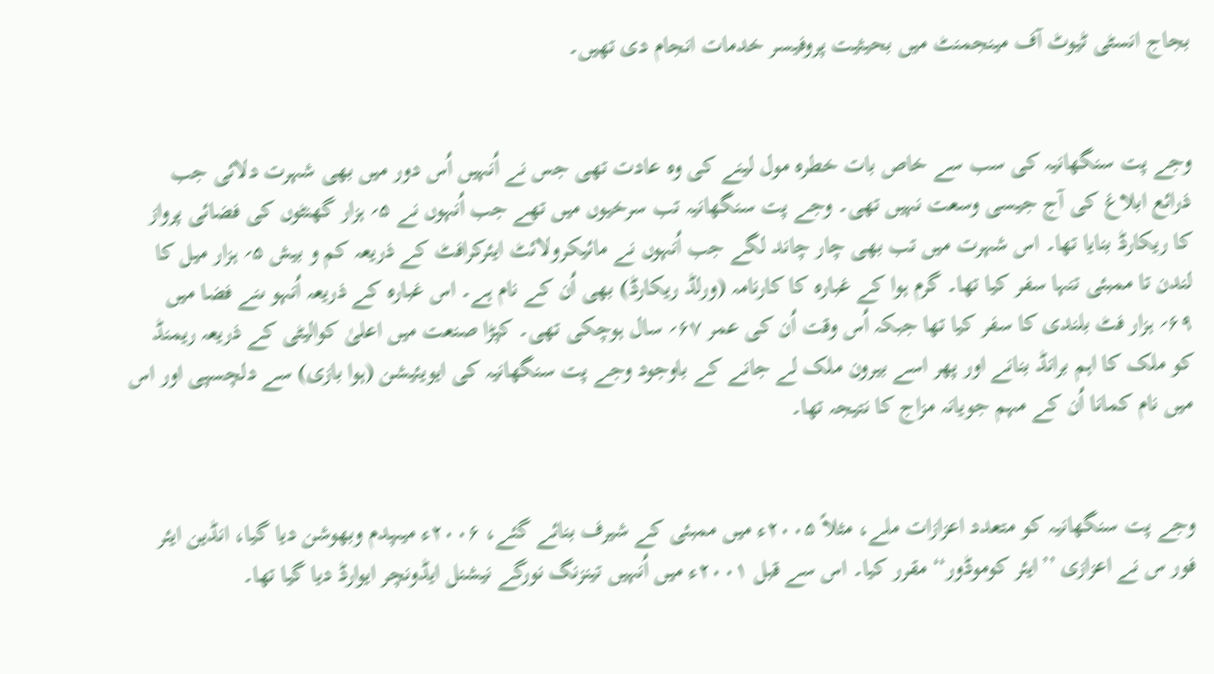بجاج انسٹی ٹیوٹ آف مینجمنٹ میں بحیثیت پروفیسر خدمات انجام دی تھیں۔


وجے پت سنگھانیہ کی سب سے خاص بات خطرہ مول لینے کی وہ عادت تھی جس نے اُنہیں اُس دور میں بھی شہرت دلائی جب ذرائع ابلاغ کی آج جیسی وسعت نہیں تھی۔ وجے پت سنگھانیہ تب سرخیوں میں تھے جب اُنہوں نے ۵؍ ہزار گھنٹوں کی فضائی پرواز کا ریکارڈ بنایا تھا۔ اس شہرت میں تب بھی چار چاند لگے جب اُنہوں نے مائیکرولائٹ ایئرکرافٹ کے ذریعہ کم و بیش ۵؍ ہزار میل کا لندن تا ممبئی تنہا سفر کیا تھا۔ گرم ہوا کے غبارہ کا کارنامہ (ورلڈ ریکارڈ) بھی اُن کے نام ہے۔ اس غبارہ کے ذریعہ اُنہو ںنے فضا میں ۶۹؍ ہزار فٹ بلندی کا سفر کیا تھا جبکہ اُس وقت اُن کی عمر ۶۷؍ سال ہوچکی تھی۔ کپڑا صنعت میں اعلیٰ کوالیٹی کے ذریعہ ریمنڈ کو ملک کا اہم برانڈ بنانے اور پھر اسے بیرون ملک لے جانے کے باوجود وجے پت سنگھانیہ کی ایویئیشن (ہوا بازی) سے دلچسپی اور اس میں نام کمانا اُن کے مہم جویانہ مزاج کا نتیجہ تھا۔


وجے پت سنگھانیہ کو متعدد اعزازات ملے، مثلاً ۲۰۰۵ء میں ممبئی کے شیرف بنائے گئے، ۲۰۰۶ء میںپدم وبھوشن دیا گیا، انڈین ایئر فور س نے اعزازی ’’ایئر کوموڈور‘‘ مقرر کیا۔ اس سے قبل ۲۰۰۱ء میں اُنہیں تینزنگ نورگے نیشنل ایڈونچر ایوارڈ دیا گیا تھا۔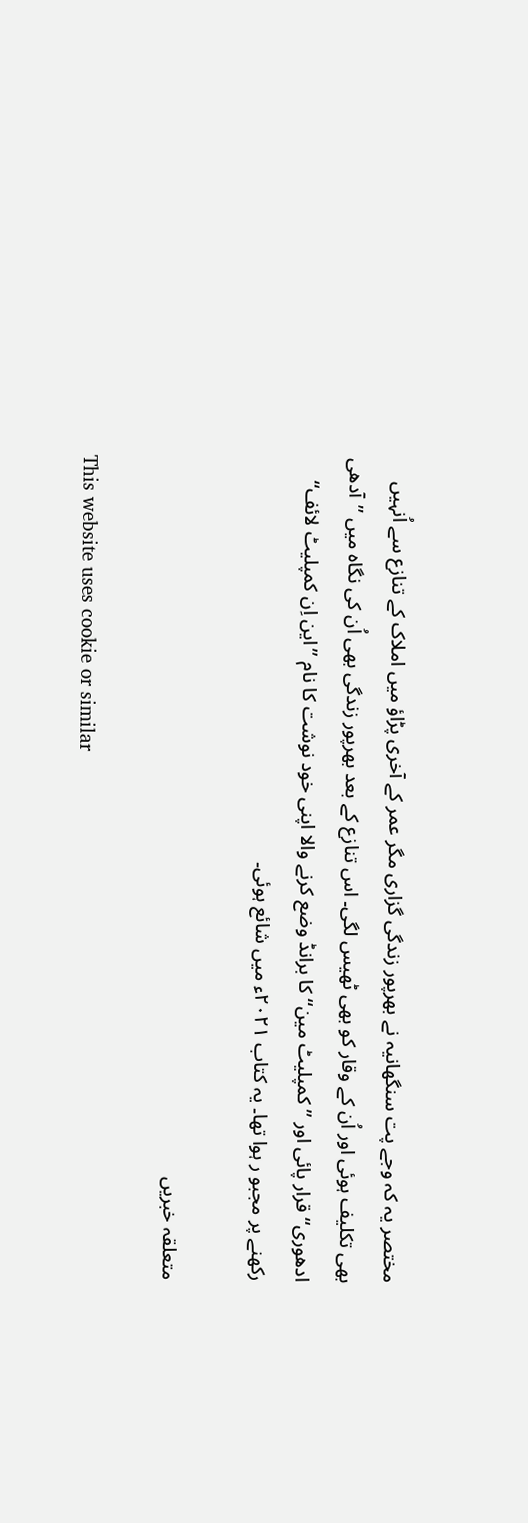مختصر یہ کہ وجے پت سنگھانیہ نے بھرپور زندگی گزاری مگر عمر کے آخری پڑاؤ میں املاک کے تنازع سے اُنہیں بھی تکلیف ہوئی اور اُن کے وقار کو بھی ٹھیس لگی۔ اس تنازع کے بعد بھرپور زندگی بھی اُن کی نگاہ میں ’’آدھی ادھوری‘‘ قرار پائی اور ’’کمپلیٹ مین‘‘ کا برانڈ وضع کرنے والا اپنی خود نوشت کا نام ’’این اِن کمپلیٹ لائف‘‘ رکھنے پر مجبو ر ہوا تھا۔ یہ کتاب ۲۰۲۱ء میں شائع ہوئی۔

متعلقہ خبریں

This website uses cookie or similar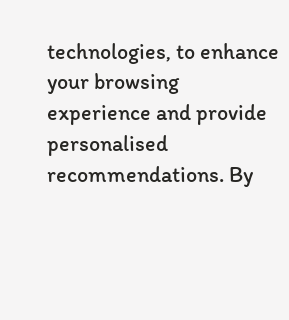technologies, to enhance your browsing experience and provide personalised recommendations. By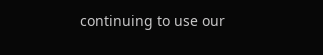continuing to use our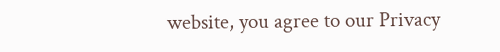website, you agree to our Privacy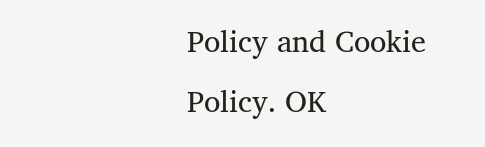Policy and Cookie Policy. OK